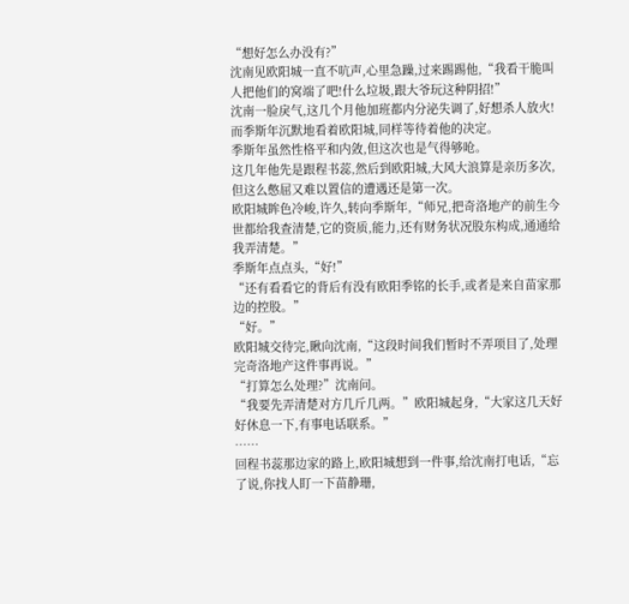“想好怎么办没有?”
沈南见欧阳城一直不吭声,心里急躁,过来踢踢他,“我看干脆叫人把他们的窝端了吧!什么垃圾,跟大爷玩这种阴招!”
沈南一脸戾气,这几个月他加班都内分泌失调了,好想杀人放火!
而季斯年沉默地看着欧阳城,同样等待着他的决定。
季斯年虽然性格平和内敛,但这次也是气得够呛。
这几年他先是跟程书蕊,然后到欧阳城,大风大浪算是亲历多次,但这么憋屈又难以置信的遭遇还是第一次。
欧阳城眸色冷峻,许久,转向季斯年,“师兄,把奇洛地产的前生今世都给我查清楚,它的资质,能力,还有财务状况股东构成,通通给我弄清楚。”
季斯年点点头,“好!”
“还有看看它的背后有没有欧阳季铭的长手,或者是来自苗家那边的控股。”
“好。”
欧阳城交待完,瞅向沈南,“这段时间我们暂时不弄项目了,处理完奇洛地产这件事再说。”
“打算怎么处理?”沈南问。
“我要先弄清楚对方几斤几两。”欧阳城起身,“大家这几天好好休息一下,有事电话联系。”
……
回程书蕊那边家的路上,欧阳城想到一件事,给沈南打电话,“忘了说,你找人盯一下苗静珊,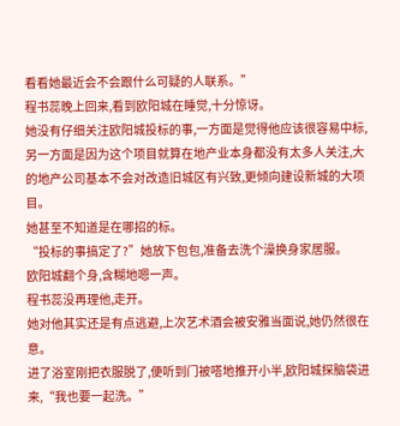看看她最近会不会跟什么可疑的人联系。”
程书蕊晚上回来,看到欧阳城在睡觉,十分惊讶。
她没有仔细关注欧阳城投标的事,一方面是觉得他应该很容易中标,另一方面是因为这个项目就算在地产业本身都没有太多人关注,大的地产公司基本不会对改造旧城区有兴致,更倾向建设新城的大项目。
她甚至不知道是在哪招的标。
“投标的事搞定了?”她放下包包,准备去洗个澡换身家居服。
欧阳城翻个身,含糊地嗯一声。
程书蕊没再理他,走开。
她对他其实还是有点逃避,上次艺术酒会被安雅当面说,她仍然很在意。
进了浴室刚把衣服脱了,便听到门被嗒地推开小半,欧阳城探脑袋进来,“我也要一起洗。”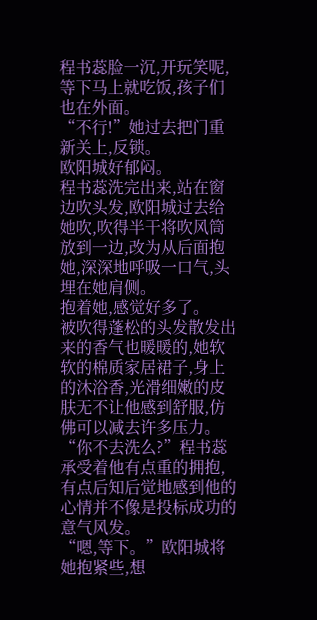程书蕊脸一沉,开玩笑呢,等下马上就吃饭,孩子们也在外面。
“不行!”她过去把门重新关上,反锁。
欧阳城好郁闷。
程书蕊洗完出来,站在窗边吹头发,欧阳城过去给她吹,吹得半干将吹风筒放到一边,改为从后面抱她,深深地呼吸一口气,头埋在她肩侧。
抱着她,感觉好多了。
被吹得蓬松的头发散发出来的香气也暖暖的,她软软的棉质家居裙子,身上的沐浴香,光滑细嫩的皮肤无不让他感到舒服,仿佛可以减去许多压力。
“你不去洗么?”程书蕊承受着他有点重的拥抱,有点后知后觉地感到他的心情并不像是投标成功的意气风发。
“嗯,等下。”欧阳城将她抱紧些,想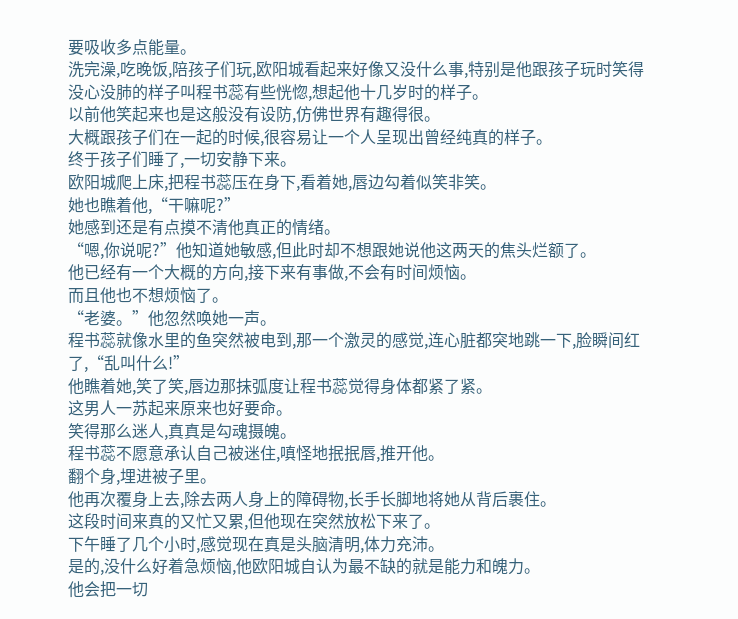要吸收多点能量。
洗完澡,吃晚饭,陪孩子们玩,欧阳城看起来好像又没什么事,特别是他跟孩子玩时笑得没心没肺的样子叫程书蕊有些恍惚,想起他十几岁时的样子。
以前他笑起来也是这般没有设防,仿佛世界有趣得很。
大概跟孩子们在一起的时候,很容易让一个人呈现出曾经纯真的样子。
终于孩子们睡了,一切安静下来。
欧阳城爬上床,把程书蕊压在身下,看着她,唇边勾着似笑非笑。
她也瞧着他,“干嘛呢?”
她感到还是有点摸不清他真正的情绪。
“嗯,你说呢?”他知道她敏感,但此时却不想跟她说他这两天的焦头烂额了。
他已经有一个大概的方向,接下来有事做,不会有时间烦恼。
而且他也不想烦恼了。
“老婆。”他忽然唤她一声。
程书蕊就像水里的鱼突然被电到,那一个激灵的感觉,连心脏都突地跳一下,脸瞬间红了,“乱叫什么!”
他瞧着她,笑了笑,唇边那抹弧度让程书蕊觉得身体都紧了紧。
这男人一苏起来原来也好要命。
笑得那么迷人,真真是勾魂摄魄。
程书蕊不愿意承认自己被迷住,嗔怪地抿抿唇,推开他。
翻个身,埋进被子里。
他再次覆身上去,除去两人身上的障碍物,长手长脚地将她从背后裹住。
这段时间来真的又忙又累,但他现在突然放松下来了。
下午睡了几个小时,感觉现在真是头脑清明,体力充沛。
是的,没什么好着急烦恼,他欧阳城自认为最不缺的就是能力和魄力。
他会把一切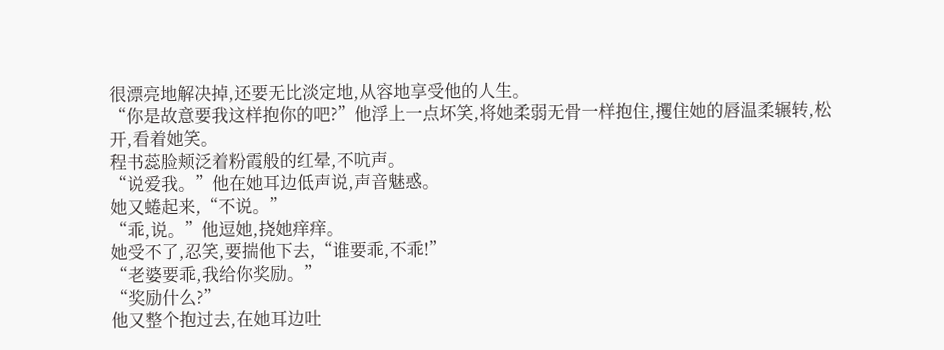很漂亮地解决掉,还要无比淡定地,从容地享受他的人生。
“你是故意要我这样抱你的吧?”他浮上一点坏笑,将她柔弱无骨一样抱住,攫住她的唇温柔辗转,松开,看着她笑。
程书蕊脸颊泛着粉霞般的红晕,不吭声。
“说爱我。”他在她耳边低声说,声音魅惑。
她又蜷起来,“不说。”
“乖,说。”他逗她,挠她痒痒。
她受不了,忍笑,要揣他下去,“谁要乖,不乖!”
“老婆要乖,我给你奖励。”
“奖励什么?”
他又整个抱过去,在她耳边吐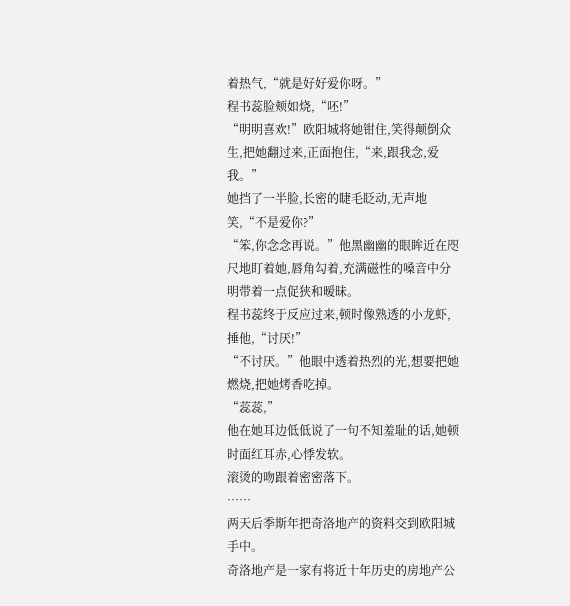着热气,“就是好好爱你呀。”
程书蕊脸颊如烧,“呸!”
“明明喜欢!”欧阳城将她钳住,笑得颠倒众生,把她翻过来,正面抱住,“来,跟我念,爱我。”
她挡了一半脸,长密的睫毛眨动,无声地笑,“不是爱你?”
“笨,你念念再说。”他黑幽幽的眼眸近在咫尺地盯着她,唇角勾着,充满磁性的嗓音中分明带着一点促狭和暧昧。
程书蕊终于反应过来,顿时像熟透的小龙虾,捶他,“讨厌!”
“不讨厌。”他眼中透着热烈的光,想要把她燃烧,把她烤香吃掉。
“蕊蕊,”
他在她耳边低低说了一句不知羞耻的话,她顿时面红耳赤,心悸发软。
滚烫的吻跟着密密落下。
……
两天后季斯年把奇洛地产的资料交到欧阳城手中。
奇洛地产是一家有将近十年历史的房地产公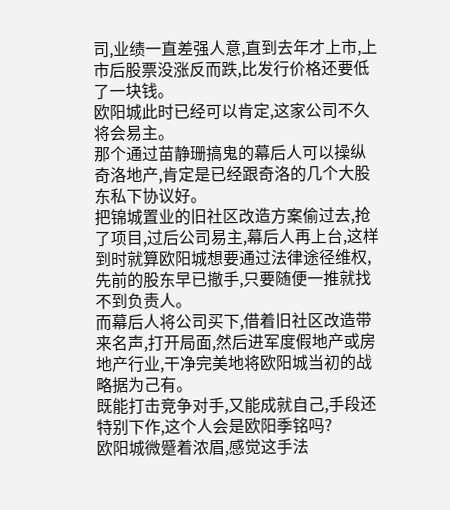司,业绩一直差强人意,直到去年才上市,上市后股票没涨反而跌,比发行价格还要低了一块钱。
欧阳城此时已经可以肯定,这家公司不久将会易主。
那个通过苗静珊搞鬼的幕后人可以操纵奇洛地产,肯定是已经跟奇洛的几个大股东私下协议好。
把锦城置业的旧社区改造方案偷过去,抢了项目,过后公司易主,幕后人再上台,这样到时就算欧阳城想要通过法律途径维权,先前的股东早已撤手,只要随便一推就找不到负责人。
而幕后人将公司买下,借着旧社区改造带来名声,打开局面,然后进军度假地产或房地产行业,干净完美地将欧阳城当初的战略据为己有。
既能打击竞争对手,又能成就自己,手段还特别下作,这个人会是欧阳季铭吗?
欧阳城微蹙着浓眉,感觉这手法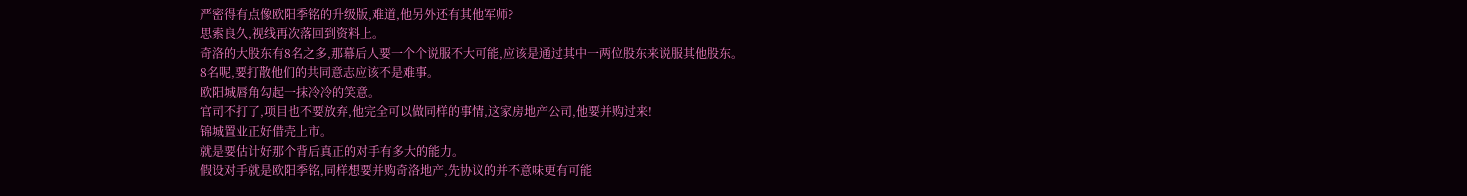严密得有点像欧阳季铭的升级版,难道,他另外还有其他军师?
思索良久,视线再次落回到资料上。
奇洛的大股东有8名之多,那幕后人要一个个说服不大可能,应该是通过其中一两位股东来说服其他股东。
8名呢,要打散他们的共同意志应该不是难事。
欧阳城唇角勾起一抹冷冷的笑意。
官司不打了,项目也不要放弃,他完全可以做同样的事情,这家房地产公司,他要并购过来!
锦城置业正好借壳上市。
就是要估计好那个背后真正的对手有多大的能力。
假设对手就是欧阳季铭,同样想要并购奇洛地产,先协议的并不意味更有可能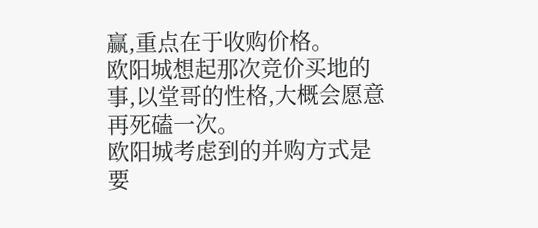赢,重点在于收购价格。
欧阳城想起那次竞价买地的事,以堂哥的性格,大概会愿意再死磕一次。
欧阳城考虑到的并购方式是要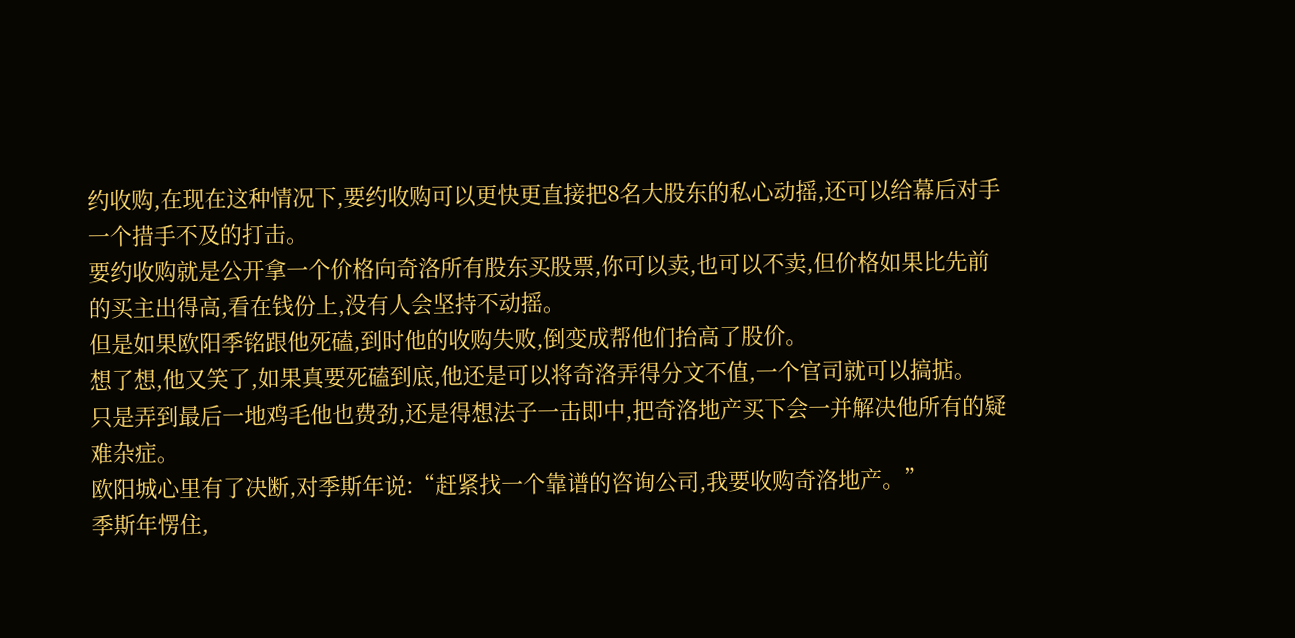约收购,在现在这种情况下,要约收购可以更快更直接把8名大股东的私心动摇,还可以给幕后对手一个措手不及的打击。
要约收购就是公开拿一个价格向奇洛所有股东买股票,你可以卖,也可以不卖,但价格如果比先前的买主出得高,看在钱份上,没有人会坚持不动摇。
但是如果欧阳季铭跟他死磕,到时他的收购失败,倒变成帮他们抬高了股价。
想了想,他又笑了,如果真要死磕到底,他还是可以将奇洛弄得分文不值,一个官司就可以搞掂。
只是弄到最后一地鸡毛他也费劲,还是得想法子一击即中,把奇洛地产买下会一并解决他所有的疑难杂症。
欧阳城心里有了决断,对季斯年说:“赶紧找一个靠谱的咨询公司,我要收购奇洛地产。”
季斯年愣住,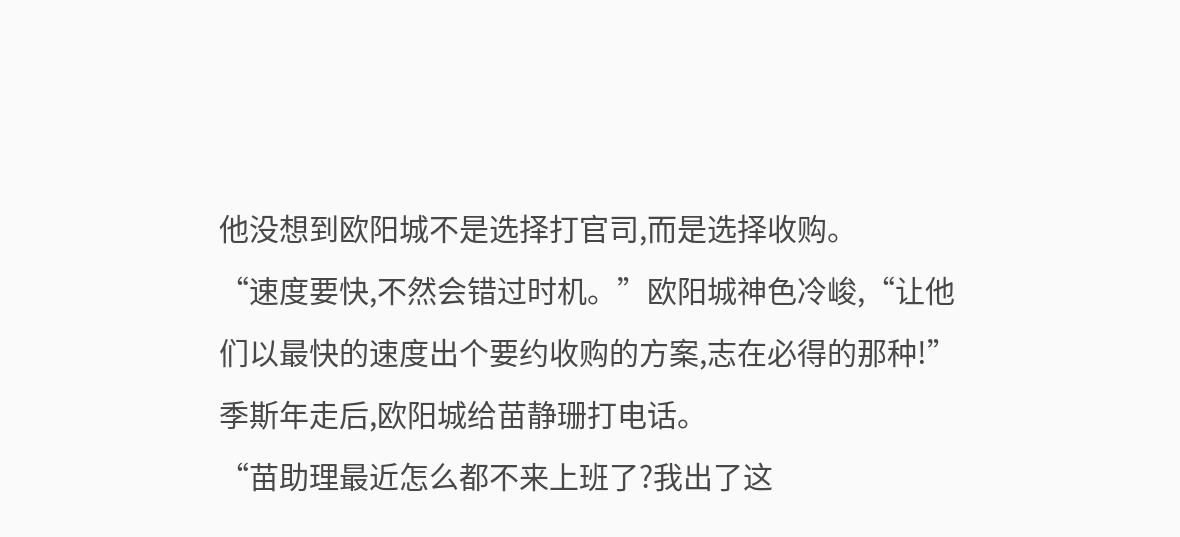他没想到欧阳城不是选择打官司,而是选择收购。
“速度要快,不然会错过时机。”欧阳城神色冷峻,“让他们以最快的速度出个要约收购的方案,志在必得的那种!”
季斯年走后,欧阳城给苗静珊打电话。
“苗助理最近怎么都不来上班了?我出了这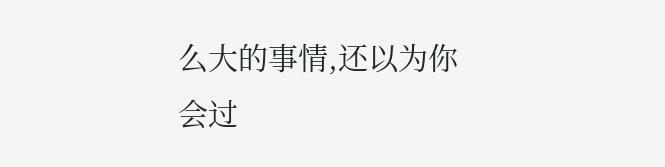么大的事情,还以为你会过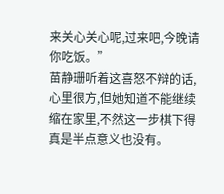来关心关心呢,过来吧,今晚请你吃饭。”
苗静珊听着这喜怒不辩的话,心里很方,但她知道不能继续缩在家里,不然这一步棋下得真是半点意义也没有。